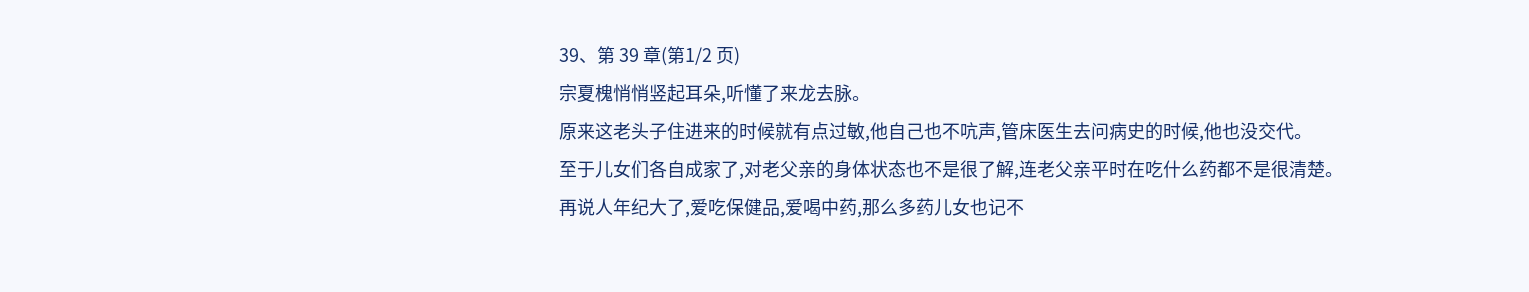39、第 39 章(第1/2 页)
宗夏槐悄悄竖起耳朵,听懂了来龙去脉。
原来这老头子住进来的时候就有点过敏,他自己也不吭声,管床医生去问病史的时候,他也没交代。
至于儿女们各自成家了,对老父亲的身体状态也不是很了解,连老父亲平时在吃什么药都不是很清楚。
再说人年纪大了,爱吃保健品,爱喝中药,那么多药儿女也记不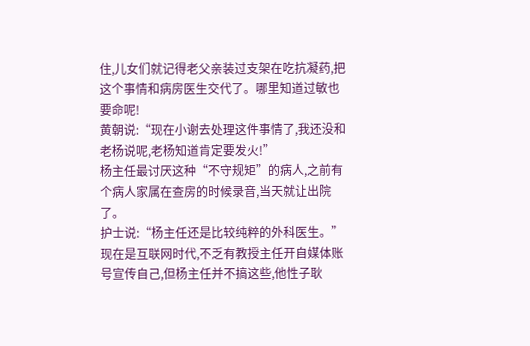住,儿女们就记得老父亲装过支架在吃抗凝药,把这个事情和病房医生交代了。哪里知道过敏也要命呢!
黄朝说:“现在小谢去处理这件事情了,我还没和老杨说呢,老杨知道肯定要发火!”
杨主任最讨厌这种“不守规矩”的病人,之前有个病人家属在查房的时候录音,当天就让出院了。
护士说:“杨主任还是比较纯粹的外科医生。”
现在是互联网时代,不乏有教授主任开自媒体账号宣传自己,但杨主任并不搞这些,他性子耿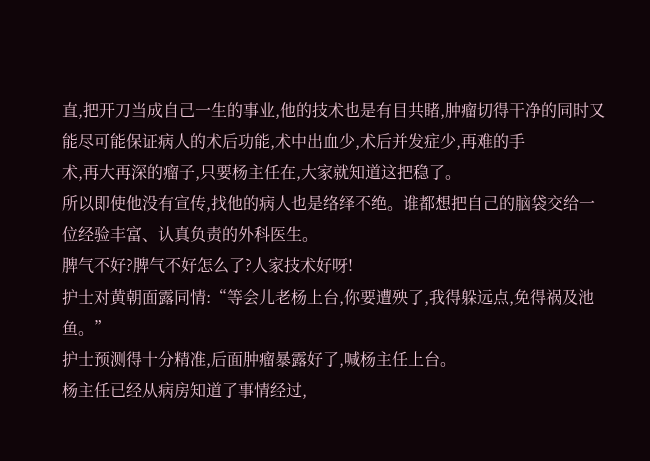直,把开刀当成自己一生的事业,他的技术也是有目共睹,肿瘤切得干净的同时又能尽可能保证病人的术后功能,术中出血少,术后并发症少,再难的手
术,再大再深的瘤子,只要杨主任在,大家就知道这把稳了。
所以即使他没有宣传,找他的病人也是络绎不绝。谁都想把自己的脑袋交给一位经验丰富、认真负责的外科医生。
脾气不好?脾气不好怎么了?人家技术好呀!
护士对黄朝面露同情:“等会儿老杨上台,你要遭殃了,我得躲远点,免得祸及池鱼。”
护士预测得十分精准,后面肿瘤暴露好了,喊杨主任上台。
杨主任已经从病房知道了事情经过,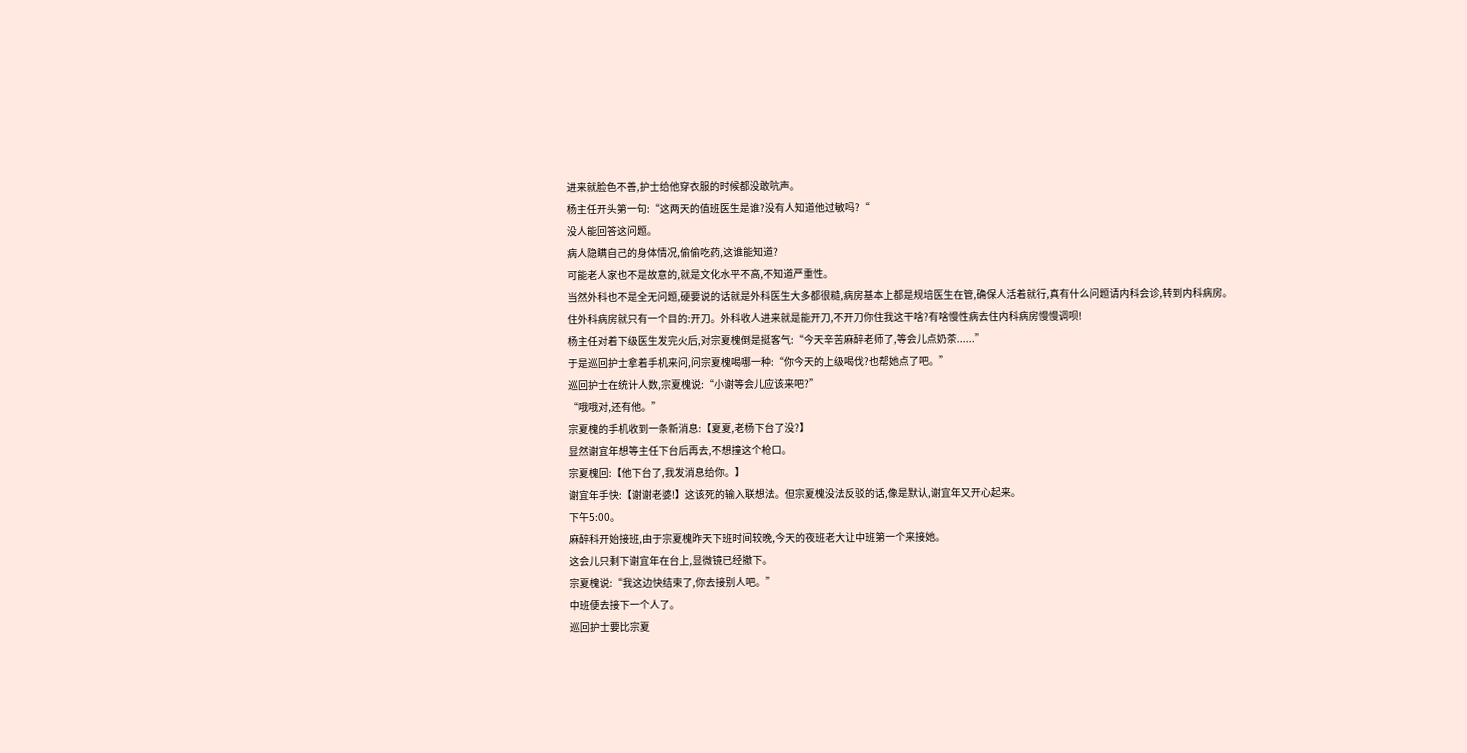进来就脸色不善,护士给他穿衣服的时候都没敢吭声。
杨主任开头第一句:“这两天的值班医生是谁?没有人知道他过敏吗?“
没人能回答这问题。
病人隐瞒自己的身体情况,偷偷吃药,这谁能知道?
可能老人家也不是故意的,就是文化水平不高,不知道严重性。
当然外科也不是全无问题,硬要说的话就是外科医生大多都很糙,病房基本上都是规培医生在管,确保人活着就行,真有什么问题请内科会诊,转到内科病房。
住外科病房就只有一个目的:开刀。外科收人进来就是能开刀,不开刀你住我这干啥?有啥慢性病去住内科病房慢慢调呗!
杨主任对着下级医生发完火后,对宗夏槐倒是挺客气:“今天辛苦麻醉老师了,等会儿点奶茶......”
于是巡回护士拿着手机来问,问宗夏槐喝哪一种:“你今天的上级喝伐?也帮她点了吧。”
巡回护士在统计人数,宗夏槐说:“小谢等会儿应该来吧?”
“哦哦对,还有他。”
宗夏槐的手机收到一条新消息:【夏夏,老杨下台了没?】
显然谢宜年想等主任下台后再去,不想撞这个枪口。
宗夏槐回:【他下台了,我发消息给你。】
谢宜年手快:【谢谢老婆!】这该死的输入联想法。但宗夏槐没法反驳的话,像是默认,谢宜年又开心起来。
下午5:00。
麻醉科开始接班,由于宗夏槐昨天下班时间较晚,今天的夜班老大让中班第一个来接她。
这会儿只剩下谢宜年在台上,显微镜已经撤下。
宗夏槐说:“我这边快结束了,你去接别人吧。”
中班便去接下一个人了。
巡回护士要比宗夏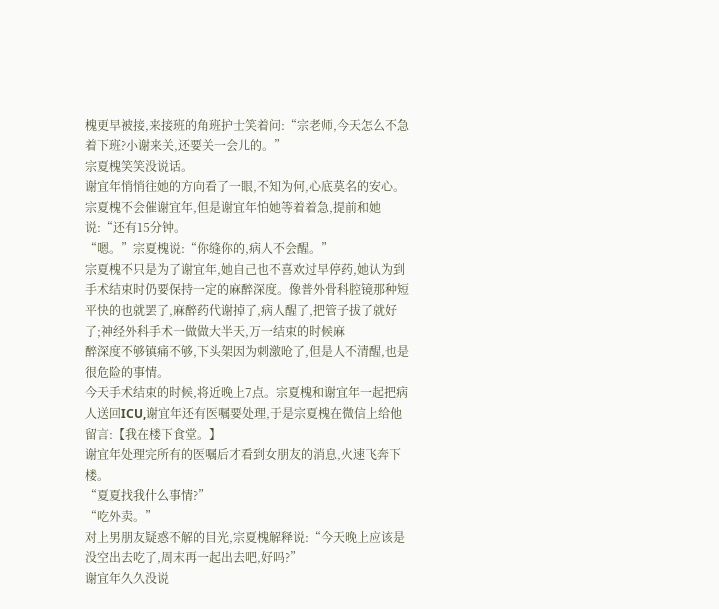槐更早被接,来接班的角班护士笑着问:“宗老师,今天怎么不急着下班?小谢来关,还要关一会儿的。”
宗夏槐笑笑没说话。
谢宜年悄悄往她的方向看了一眼,不知为何,心底莫名的安心。
宗夏槐不会催谢宜年,但是谢宜年怕她等着着急,提前和她说:“还有15分钟。
“嗯。”宗夏槐说:“你缝你的,病人不会醒。”
宗夏槐不只是为了谢宜年,她自己也不喜欢过早停药,她认为到手术结束时仍要保持一定的麻醉深度。像普外骨科腔镜那种短平快的也就罢了,麻醉药代谢掉了,病人醒了,把管子拔了就好了;神经外科手术一做做大半天,万一结束的时候麻
醉深度不够镇痛不够,下头架因为刺激呛了,但是人不清醒,也是很危险的事情。
今天手术结束的时候,将近晚上7点。宗夏槐和谢宜年一起把病人送回ICU,谢宜年还有医嘱要处理,于是宗夏槐在微信上给他留言:【我在楼下食堂。】
谢宜年处理完所有的医嘱后才看到女朋友的消息,火速飞奔下楼。
“夏夏找我什么事情?”
“吃外卖。”
对上男朋友疑惑不解的目光,宗夏槐解释说:“今天晚上应该是没空出去吃了,周末再一起出去吧,好吗?”
谢宜年久久没说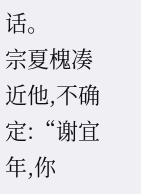话。
宗夏槐凑近他,不确定:“谢宜年,你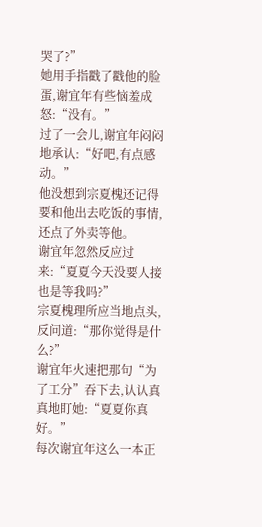哭了?”
她用手指戳了戳他的脸蛋,谢宜年有些恼羞成怒:“没有。”
过了一会儿,谢宜年闷闷地承认:“好吧,有点感动。”
他没想到宗夏槐还记得要和他出去吃饭的事情,还点了外卖等他。
谢宜年忽然反应过来:“夏夏今天没要人接也是等我吗?”
宗夏槐理所应当地点头,反问道:“那你觉得是什么?”
谢宜年火速把那句“为了工分”吞下去,认认真真地盯她:“夏夏你真好。”
每次谢宜年这么一本正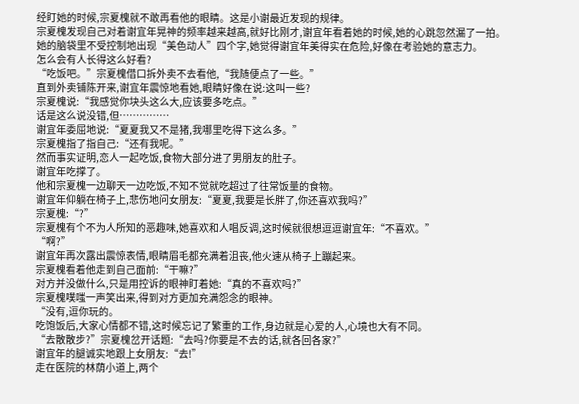经盯她的时候,宗夏槐就不敢再看他的眼睛。这是小谢最近发现的规律。
宗夏槐发现自己对着谢宜年晃神的频率越来越高,就好比刚才,谢宜年看着她的时候,她的心跳忽然漏了一拍。
她的脑袋里不受控制地出现“美色动人”四个字,她觉得谢宜年美得实在危险,好像在考验她的意志力。
怎么会有人长得这么好看?
“吃饭吧。”宗夏槐借口拆外卖不去看他,“我随便点了一些。”
直到外卖铺陈开来,谢宜年震惊地看她,眼睛好像在说:这叫一些?
宗夏槐说:“我感觉你块头这么大,应该要多吃点。”
话是这么说没错,但……………
谢宜年委屈地说:“夏夏我又不是猪,我哪里吃得下这么多。”
宗夏槐指了指自己:“还有我呢。”
然而事实证明,恋人一起吃饭,食物大部分进了男朋友的肚子。
谢宜年吃撑了。
他和宗夏槐一边聊天一边吃饭,不知不觉就吃超过了往常饭量的食物。
谢宜年仰躺在椅子上,悲伤地问女朋友:“夏夏,我要是长胖了,你还喜欢我吗?”
宗夏槐:“?”
宗夏槐有个不为人所知的恶趣味,她喜欢和人唱反调,这时候就很想逗逗谢宜年:“不喜欢。”
“啊?”
谢宜年再次露出震惊表情,眼睛眉毛都充满着沮丧,他火速从椅子上蹦起来。
宗夏槐看着他走到自己面前:“干嘛?”
对方并没做什么,只是用控诉的眼神盯着她:“真的不喜欢吗?”
宗夏槐噗嗤一声笑出来,得到对方更加充满怨念的眼神。
“没有,逗你玩的。
吃饱饭后,大家心情都不错,这时候忘记了繁重的工作,身边就是心爱的人,心境也大有不同。
“去散散步?”宗夏槐岔开话题:“去吗?你要是不去的话,就各回各家?”
谢宜年的腿诚实地跟上女朋友:“去!”
走在医院的林荫小道上,两个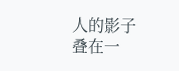人的影子叠在一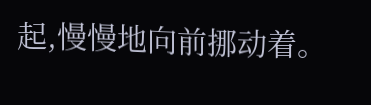起,慢慢地向前挪动着。